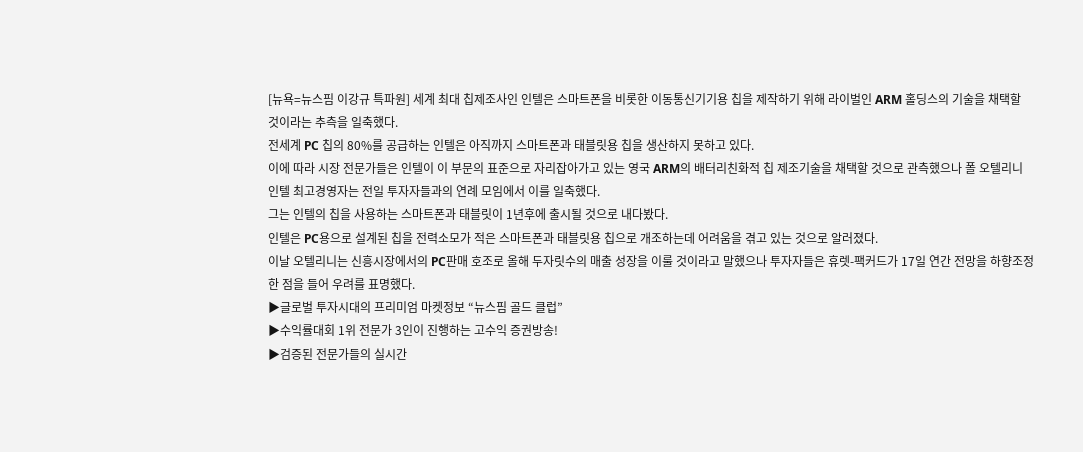[뉴욕=뉴스핌 이강규 특파원] 세계 최대 칩제조사인 인텔은 스마트폰을 비롯한 이동통신기기용 칩을 제작하기 위해 라이벌인 ARM 홀딩스의 기술을 채택할 것이라는 추측을 일축했다.
전세계 PC 칩의 80%를 공급하는 인텔은 아직까지 스마트폰과 태블릿용 칩을 생산하지 못하고 있다.
이에 따라 시장 전문가들은 인텔이 이 부문의 표준으로 자리잡아가고 있는 영국 ARM의 배터리친화적 칩 제조기술을 채택할 것으로 관측했으나 폴 오텔리니 인텔 최고경영자는 전일 투자자들과의 연례 모임에서 이를 일축했다.
그는 인텔의 칩을 사용하는 스마트폰과 태블릿이 1년후에 출시될 것으로 내다봤다.
인텔은 PC용으로 설계된 칩을 전력소모가 적은 스마트폰과 태블릿용 칩으로 개조하는데 어려움을 겪고 있는 것으로 알러졌다.
이날 오텔리니는 신흥시장에서의 PC판매 호조로 올해 두자릿수의 매출 성장을 이룰 것이라고 말했으나 투자자들은 휴렛-팩커드가 17일 연간 전망을 하향조정한 점을 들어 우려를 표명했다.
▶글로벌 투자시대의 프리미엄 마켓정보 “뉴스핌 골드 클럽”
▶수익률대회 1위 전문가 3인이 진행하는 고수익 증권방송!
▶검증된 전문가들의 실시간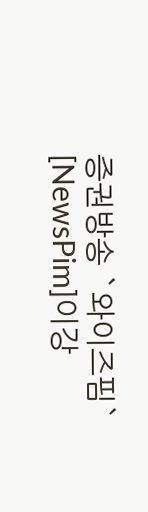증권방송 `와이즈핌`
[NewsPim]이강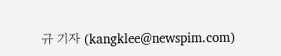규 기자 (kangklee@newspim.com)